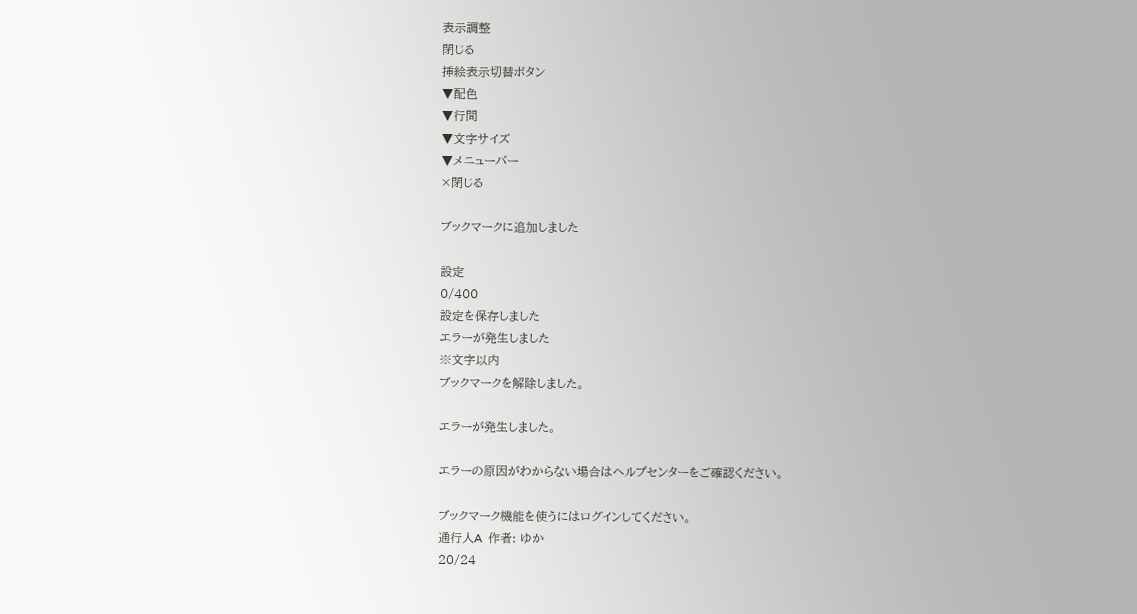表示調整
閉じる
挿絵表示切替ボタン
▼配色
▼行間
▼文字サイズ
▼メニューバー
×閉じる

ブックマークに追加しました

設定
0/400
設定を保存しました
エラーが発生しました
※文字以内
ブックマークを解除しました。

エラーが発生しました。

エラーの原因がわからない場合はヘルプセンターをご確認ください。

ブックマーク機能を使うにはログインしてください。
通行人A  作者: ゆか
20/24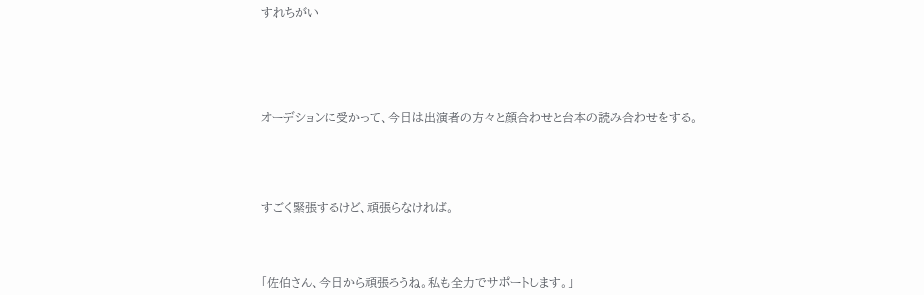すれちがい






オーデションに受かって、今日は出演者の方々と顔合わせと台本の読み合わせをする。





すごく緊張するけど、頑張らなければ。




「佐伯さん、今日から頑張ろうね。私も全力でサポートします。」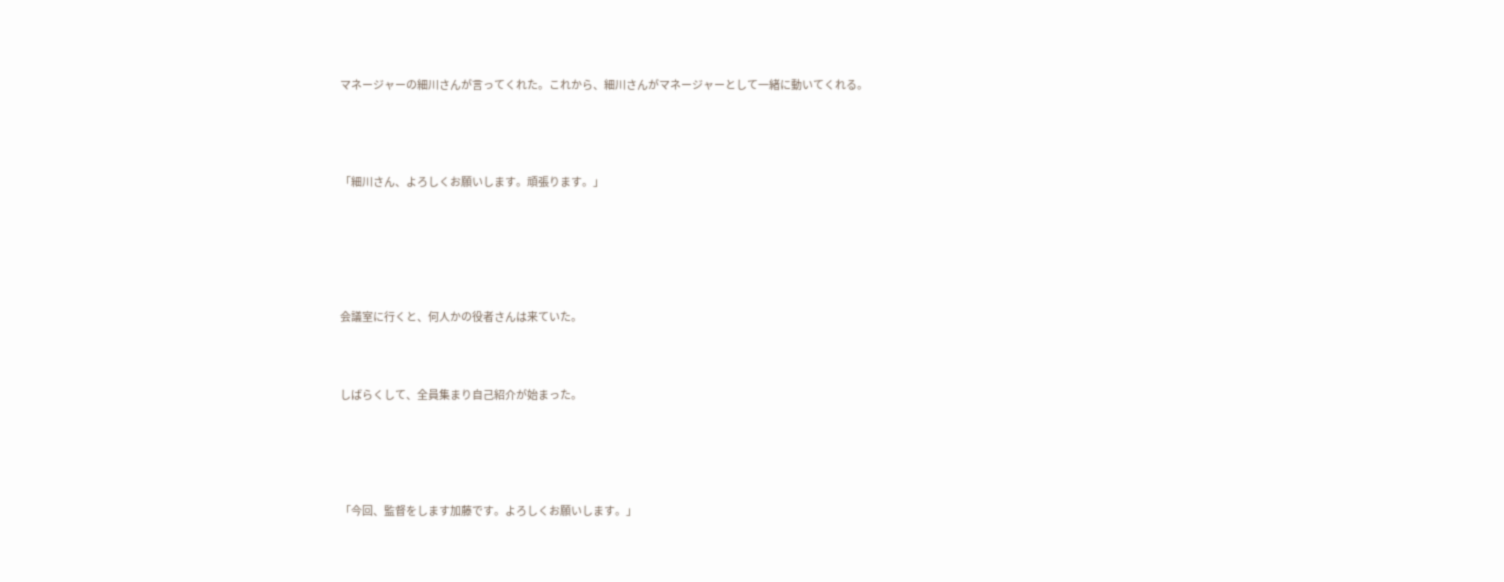マネージャーの細川さんが言ってくれた。これから、細川さんがマネージャーとして一緒に動いてくれる。




「細川さん、よろしくお願いします。頑張ります。」






会議室に行くと、何人かの役者さんは来ていた。



しばらくして、全員集まり自己紹介が始まった。





「今回、監督をします加藤です。よろしくお願いします。」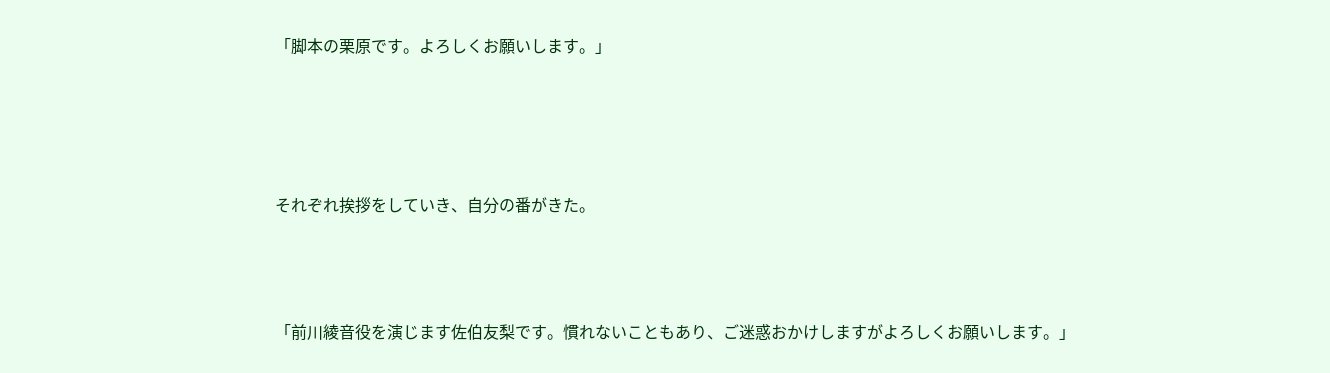「脚本の栗原です。よろしくお願いします。」




それぞれ挨拶をしていき、自分の番がきた。



「前川綾音役を演じます佐伯友梨です。慣れないこともあり、ご迷惑おかけしますがよろしくお願いします。」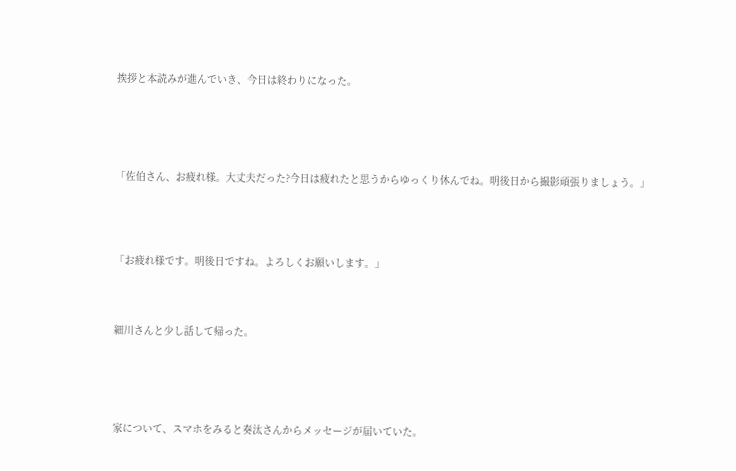挨拶と本読みが進んでいき、今日は終わりになった。






「佐伯さん、お疲れ様。大丈夫だった?今日は疲れたと思うからゆっくり休んでね。明後日から撮影頑張りましょう。」





「お疲れ様です。明後日ですね。よろしくお願いします。」




細川さんと少し話して帰った。






家について、スマホをみると奏汰さんからメッセージが届いていた。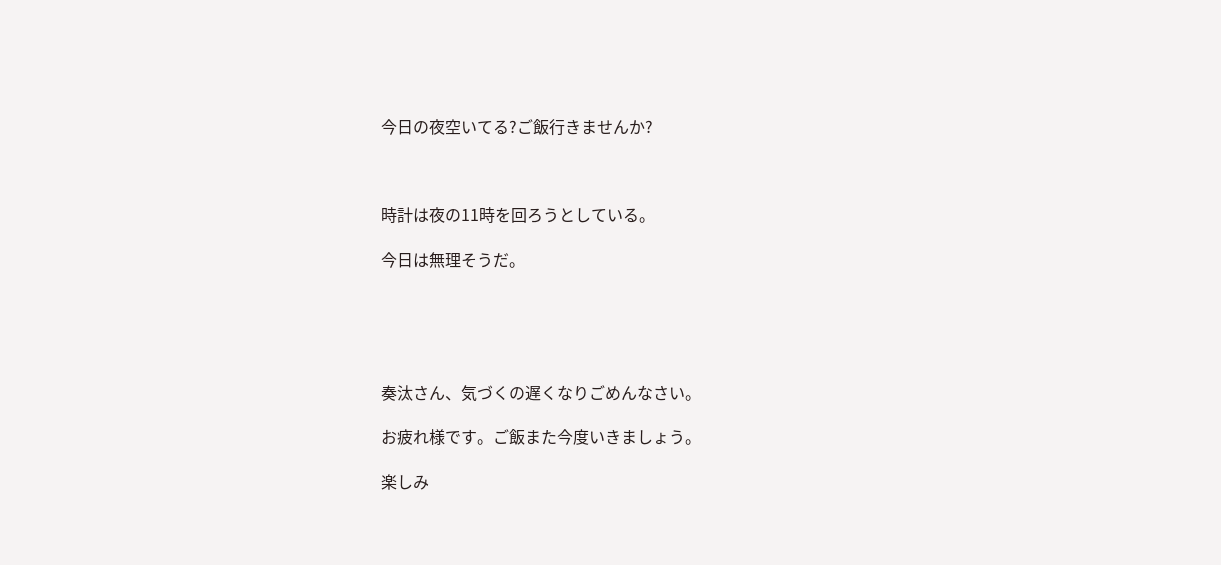今日の夜空いてる?ご飯行きませんか?



時計は夜の11時を回ろうとしている。

今日は無理そうだ。





奏汰さん、気づくの遅くなりごめんなさい。

お疲れ様です。ご飯また今度いきましょう。

楽しみ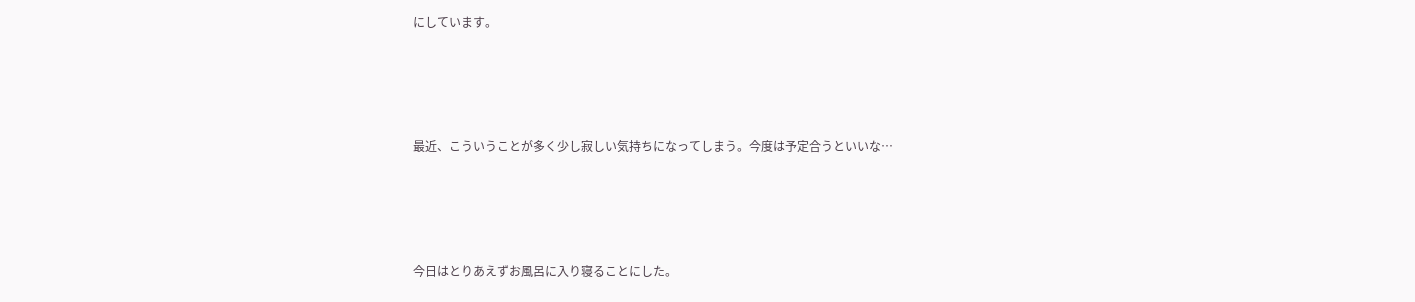にしています。





最近、こういうことが多く少し寂しい気持ちになってしまう。今度は予定合うといいな…





今日はとりあえずお風呂に入り寝ることにした。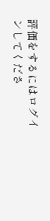評価をするにはログインしてくださ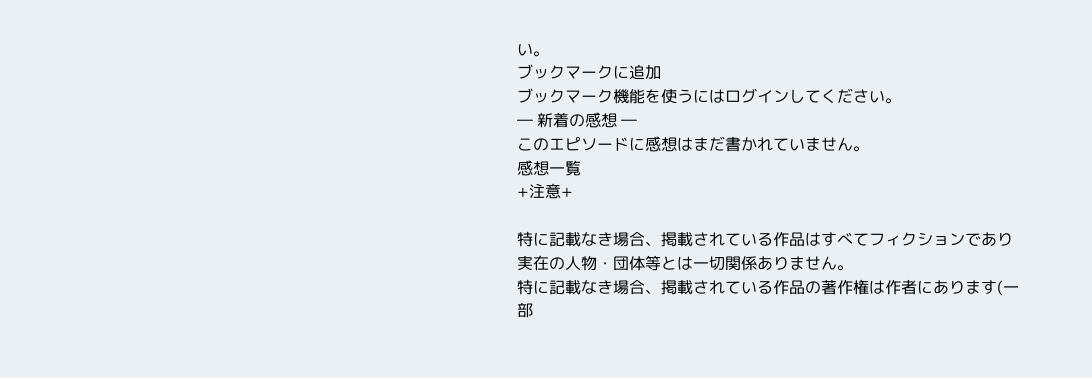い。
ブックマークに追加
ブックマーク機能を使うにはログインしてください。
― 新着の感想 ―
このエピソードに感想はまだ書かれていません。
感想一覧
+注意+

特に記載なき場合、掲載されている作品はすべてフィクションであり実在の人物・団体等とは一切関係ありません。
特に記載なき場合、掲載されている作品の著作権は作者にあります(一部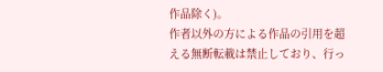作品除く)。
作者以外の方による作品の引用を超える無断転載は禁止しており、行っ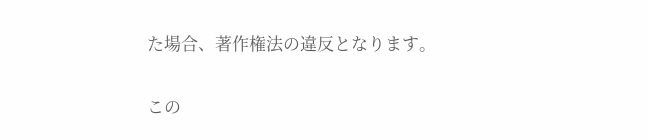た場合、著作権法の違反となります。

この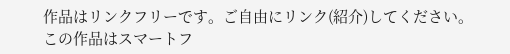作品はリンクフリーです。ご自由にリンク(紹介)してください。
この作品はスマートフ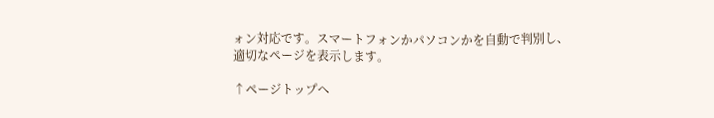ォン対応です。スマートフォンかパソコンかを自動で判別し、適切なページを表示します。

↑ページトップへ